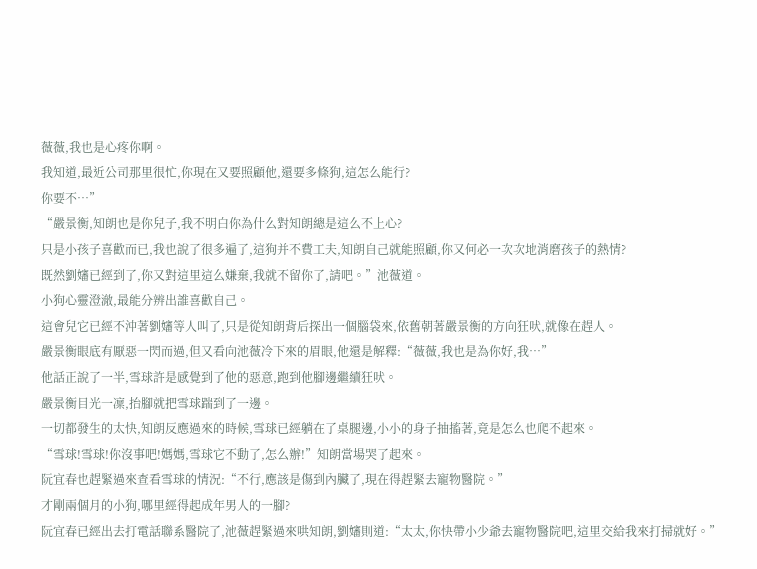薇薇,我也是心疼你啊。
我知道,最近公司那里很忙,你現在又要照顧他,還要多條狗,這怎么能行?
你要不…”
“嚴景衡,知朗也是你兒子,我不明白你為什么對知朗總是這么不上心?
只是小孩子喜歡而已,我也說了很多遍了,這狗并不費工夫,知朗自己就能照顧,你又何必一次次地消磨孩子的熱情?
既然劉嬸已經到了,你又對這里這么嫌棄,我就不留你了,請吧。”池薇道。
小狗心靈澄澈,最能分辨出誰喜歡自己。
這會兒它已經不沖著劉嬸等人叫了,只是從知朗背后探出一個腦袋來,依舊朝著嚴景衡的方向狂吠,就像在趕人。
嚴景衡眼底有厭惡一閃而過,但又看向池薇冷下來的眉眼,他還是解釋:“薇薇,我也是為你好,我…”
他話正說了一半,雪球許是感覺到了他的惡意,跑到他腳邊繼續狂吠。
嚴景衡目光一凜,抬腳就把雪球踹到了一邊。
一切都發生的太快,知朗反應過來的時候,雪球已經躺在了桌腿邊,小小的身子抽搐著,竟是怎么也爬不起來。
“雪球!雪球!你沒事吧!媽媽,雪球它不動了,怎么辦!”知朗當場哭了起來。
阮宜春也趕緊過來查看雪球的情況:“不行,應該是傷到內臟了,現在得趕緊去寵物醫院。”
才剛兩個月的小狗,哪里經得起成年男人的一腳?
阮宜春已經出去打電話聯系醫院了,池薇趕緊過來哄知朗,劉嬸則道:“太太,你快帶小少爺去寵物醫院吧,這里交給我來打掃就好。”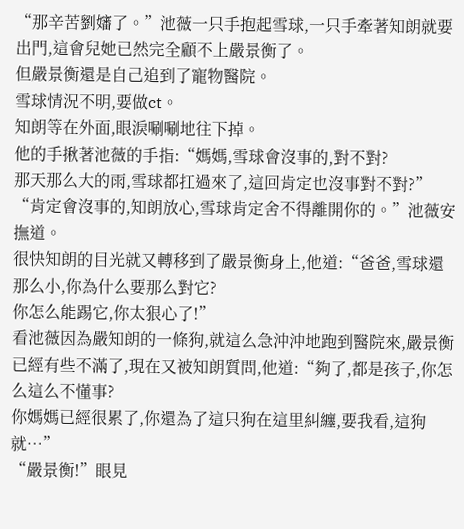“那辛苦劉嬸了。”池薇一只手抱起雪球,一只手牽著知朗就要出門,這會兒她已然完全顧不上嚴景衡了。
但嚴景衡還是自己追到了寵物醫院。
雪球情況不明,要做ct。
知朗等在外面,眼淚唰唰地往下掉。
他的手揪著池薇的手指:“媽媽,雪球會沒事的,對不對?
那天那么大的雨,雪球都扛過來了,這回肯定也沒事對不對?”
“肯定會沒事的,知朗放心,雪球肯定舍不得離開你的。”池薇安撫道。
很快知朗的目光就又轉移到了嚴景衡身上,他道:“爸爸,雪球還那么小,你為什么要那么對它?
你怎么能踢它,你太狠心了!”
看池薇因為嚴知朗的一條狗,就這么急沖沖地跑到醫院來,嚴景衡已經有些不滿了,現在又被知朗質問,他道:“夠了,都是孩子,你怎么這么不懂事?
你媽媽已經很累了,你還為了這只狗在這里糾纏,要我看,這狗就…”
“嚴景衡!”眼見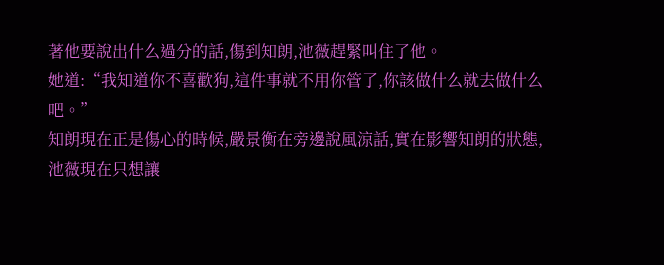著他要說出什么過分的話,傷到知朗,池薇趕緊叫住了他。
她道:“我知道你不喜歡狗,這件事就不用你管了,你該做什么就去做什么吧。”
知朗現在正是傷心的時候,嚴景衡在旁邊說風涼話,實在影響知朗的狀態,池薇現在只想讓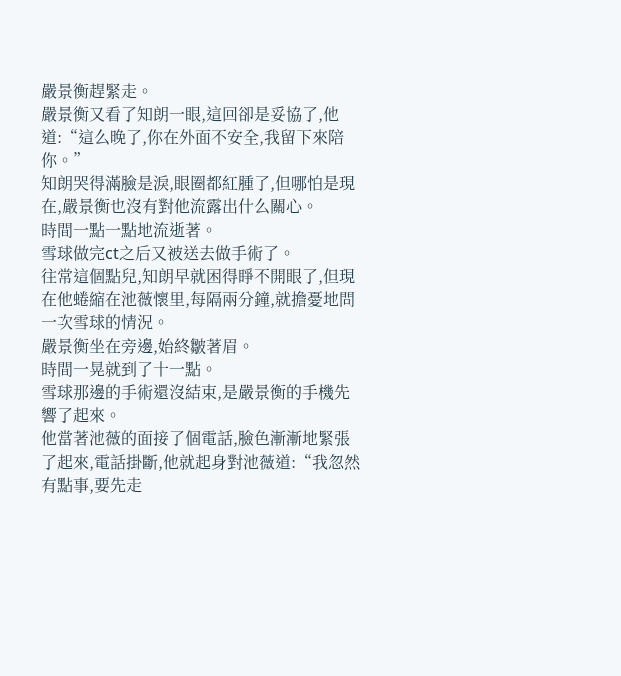嚴景衡趕緊走。
嚴景衡又看了知朗一眼,這回卻是妥協了,他道:“這么晚了,你在外面不安全,我留下來陪你。”
知朗哭得滿臉是淚,眼圈都紅腫了,但哪怕是現在,嚴景衡也沒有對他流露出什么關心。
時間一點一點地流逝著。
雪球做完ct之后又被送去做手術了。
往常這個點兒,知朗早就困得睜不開眼了,但現在他蜷縮在池薇懷里,每隔兩分鐘,就擔憂地問一次雪球的情況。
嚴景衡坐在旁邊,始終皺著眉。
時間一晃就到了十一點。
雪球那邊的手術還沒結束,是嚴景衡的手機先響了起來。
他當著池薇的面接了個電話,臉色漸漸地緊張了起來,電話掛斷,他就起身對池薇道:“我忽然有點事,要先走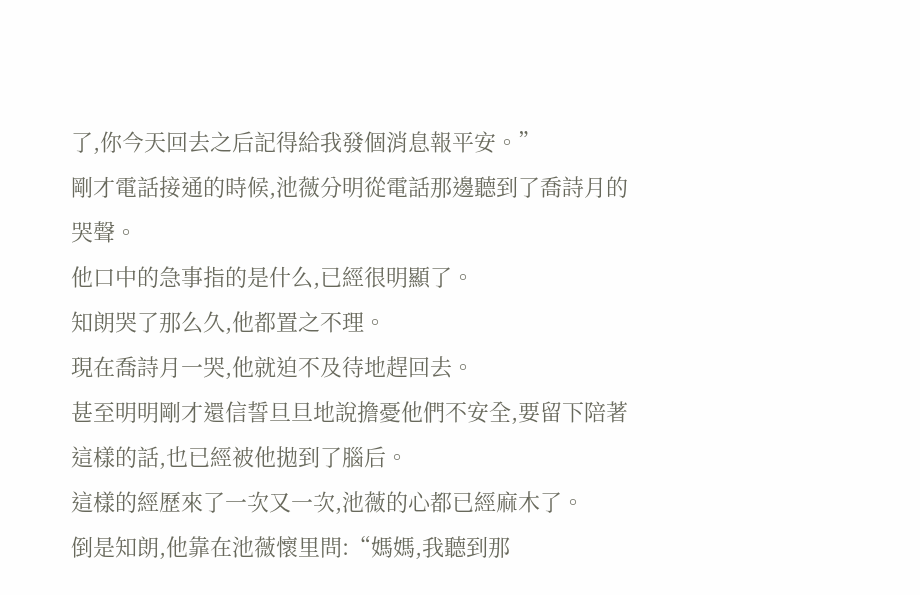了,你今天回去之后記得給我發個消息報平安。”
剛才電話接通的時候,池薇分明從電話那邊聽到了喬詩月的哭聲。
他口中的急事指的是什么,已經很明顯了。
知朗哭了那么久,他都置之不理。
現在喬詩月一哭,他就迫不及待地趕回去。
甚至明明剛才還信誓旦旦地說擔憂他們不安全,要留下陪著這樣的話,也已經被他拋到了腦后。
這樣的經歷來了一次又一次,池薇的心都已經麻木了。
倒是知朗,他靠在池薇懷里問:“媽媽,我聽到那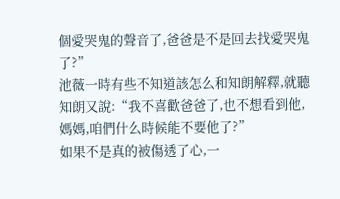個愛哭鬼的聲音了,爸爸是不是回去找愛哭鬼了?”
池薇一時有些不知道該怎么和知朗解釋,就聽知朗又說:“我不喜歡爸爸了,也不想看到他,媽媽,咱們什么時候能不要他了?”
如果不是真的被傷透了心,一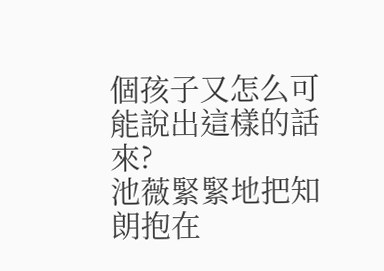個孩子又怎么可能說出這樣的話來?
池薇緊緊地把知朗抱在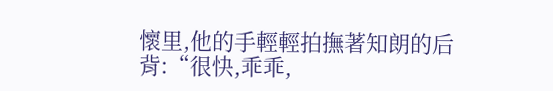懷里,他的手輕輕拍撫著知朗的后背:“很快,乖乖,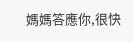媽媽答應你,很快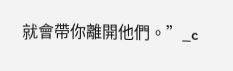就會帶你離開他們。”_c